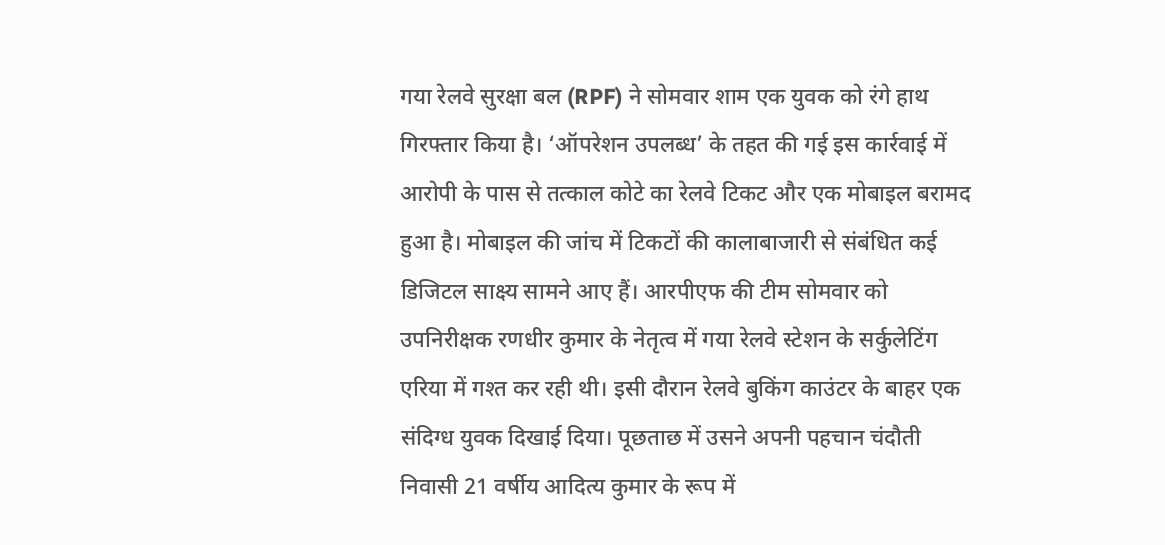गया रेलवे सुरक्षा बल (RPF) ने सोमवार शाम एक युवक को रंगे हाथ गिरफ्तार किया है। ‘ऑपरेशन उपलब्ध’ के तहत की गई इस कार्रवाई में आरोपी के पास से तत्काल कोटे का रेलवे टिकट और एक मोबाइल बरामद हुआ है। मोबाइल की जांच में टिकटों की कालाबाजारी से संबंधित कई डिजिटल साक्ष्य सामने आए हैं। आरपीएफ की टीम सोमवार को उपनिरीक्षक रणधीर कुमार के नेतृत्व में गया रेलवे स्टेशन के सर्कुलेटिंग एरिया में गश्त कर रही थी। इसी दौरान रेलवे बुकिंग काउंटर के बाहर एक संदिग्ध युवक दिखाई दिया। पूछताछ में उसने अपनी पहचान चंदौती निवासी 21 वर्षीय आदित्य कुमार के रूप में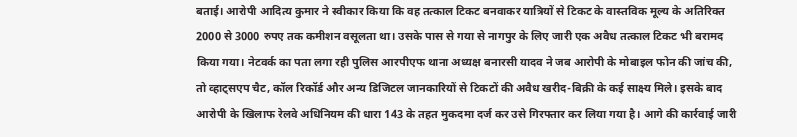बताई। आरोपी आदित्य कुमार ने स्वीकार किया कि वह तत्काल टिकट बनवाकर यात्रियों से टिकट के वास्तविक मूल्य के अतिरिक्त 2000 से 3000 रुपए तक कमीशन वसूलता था। उसके पास से गया से नागपुर के लिए जारी एक अवैध तत्काल टिकट भी बरामद किया गया। नेटवर्क का पता लगा रही पुलिस आरपीएफ थाना अध्यक्ष बनारसी यादव ने जब आरोपी के मोबाइल फोन की जांच की, तो व्हाट्सएप चैट, कॉल रिकॉर्ड और अन्य डिजिटल जानकारियों से टिकटों की अवैध खरीद-बिक्री के कई साक्ष्य मिले। इसके बाद आरोपी के खिलाफ रेलवे अधिनियम की धारा 143 के तहत मुकदमा दर्ज कर उसे गिरफ्तार कर लिया गया है। आगे की कार्रवाई जारी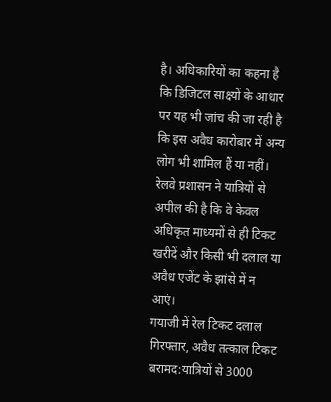है। अधिकारियों का कहना है कि डिजिटल साक्ष्यों के आधार पर यह भी जांच की जा रही है कि इस अवैध कारोबार में अन्य लोग भी शामिल हैं या नहीं। रेलवे प्रशासन ने यात्रियों से अपील की है कि वे केवल अधिकृत माध्यमों से ही टिकट खरीदें और किसी भी दलाल या अवैध एजेंट के झांसे में न आएं।
गयाजी में रेल टिकट दलाल गिरफ्तार, अवैध तत्काल टिकट बरामद:यात्रियों से 3000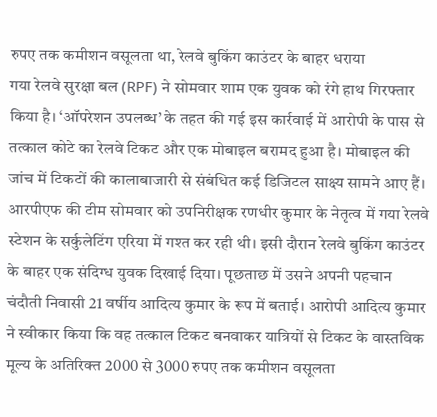रुपए तक कमीशन वसूलता था, रेलवे बुकिंग काउंटर के बाहर धराया
गया रेलवे सुरक्षा बल (RPF) ने सोमवार शाम एक युवक को रंगे हाथ गिरफ्तार किया है। ‘ऑपरेशन उपलब्ध’ के तहत की गई इस कार्रवाई में आरोपी के पास से तत्काल कोटे का रेलवे टिकट और एक मोबाइल बरामद हुआ है। मोबाइल की जांच में टिकटों की कालाबाजारी से संबंधित कई डिजिटल साक्ष्य सामने आए हैं। आरपीएफ की टीम सोमवार को उपनिरीक्षक रणधीर कुमार के नेतृत्व में गया रेलवे स्टेशन के सर्कुलेटिंग एरिया में गश्त कर रही थी। इसी दौरान रेलवे बुकिंग काउंटर के बाहर एक संदिग्ध युवक दिखाई दिया। पूछताछ में उसने अपनी पहचान चंदौती निवासी 21 वर्षीय आदित्य कुमार के रूप में बताई। आरोपी आदित्य कुमार ने स्वीकार किया कि वह तत्काल टिकट बनवाकर यात्रियों से टिकट के वास्तविक मूल्य के अतिरिक्त 2000 से 3000 रुपए तक कमीशन वसूलता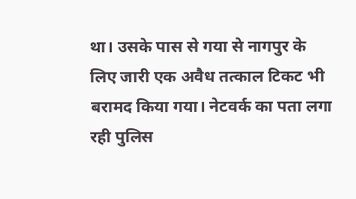था। उसके पास से गया से नागपुर के लिए जारी एक अवैध तत्काल टिकट भी बरामद किया गया। नेटवर्क का पता लगा रही पुलिस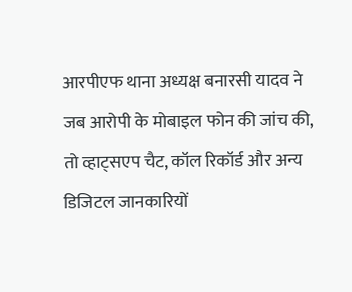आरपीएफ थाना अध्यक्ष बनारसी यादव ने जब आरोपी के मोबाइल फोन की जांच की, तो व्हाट्सएप चैट, कॉल रिकॉर्ड और अन्य डिजिटल जानकारियों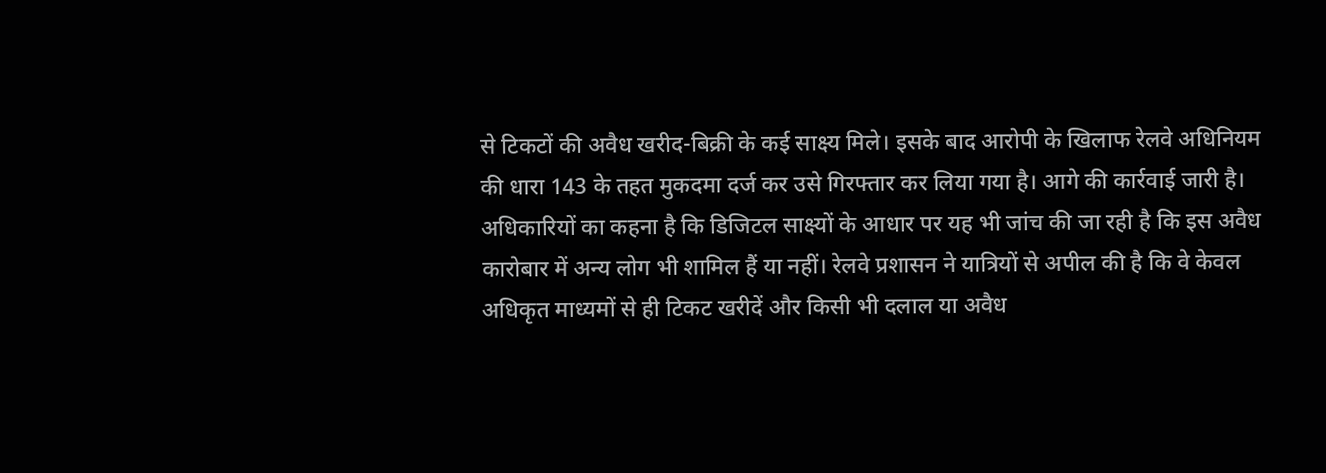से टिकटों की अवैध खरीद-बिक्री के कई साक्ष्य मिले। इसके बाद आरोपी के खिलाफ रेलवे अधिनियम की धारा 143 के तहत मुकदमा दर्ज कर उसे गिरफ्तार कर लिया गया है। आगे की कार्रवाई जारी है। अधिकारियों का कहना है कि डिजिटल साक्ष्यों के आधार पर यह भी जांच की जा रही है कि इस अवैध कारोबार में अन्य लोग भी शामिल हैं या नहीं। रेलवे प्रशासन ने यात्रियों से अपील की है कि वे केवल अधिकृत माध्यमों से ही टिकट खरीदें और किसी भी दलाल या अवैध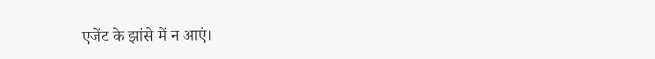एजेंट के झांसे में न आएं।